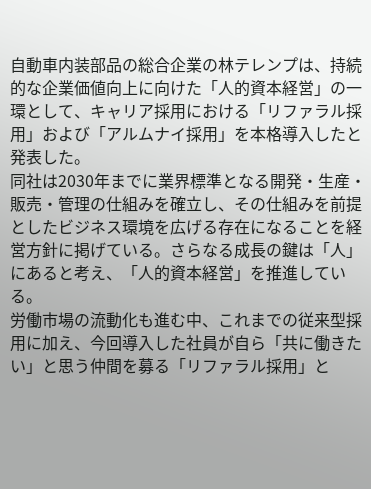自動車内装部品の総合企業の林テレンプは、持続的な企業価値向上に向けた「人的資本経営」の一環として、キャリア採用における「リファラル採用」および「アルムナイ採用」を本格導入したと発表した。
同社は2030年までに業界標準となる開発・生産・販売・管理の仕組みを確立し、その仕組みを前提としたビジネス環境を広げる存在になることを経営方針に掲げている。さらなる成長の鍵は「人」にあると考え、「人的資本経営」を推進している。
労働市場の流動化も進む中、これまでの従来型採用に加え、今回導入した社員が自ら「共に働きたい」と思う仲間を募る「リファラル採用」と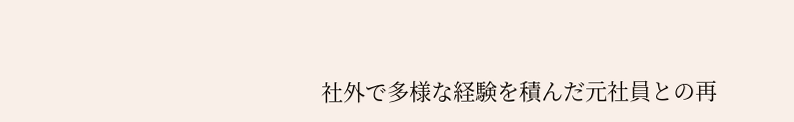社外で多様な経験を積んだ元社員との再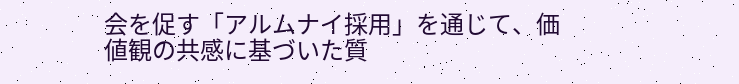会を促す「アルムナイ採用」を通じて、価値観の共感に基づいた質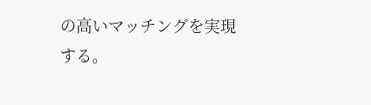の高いマッチングを実現する。